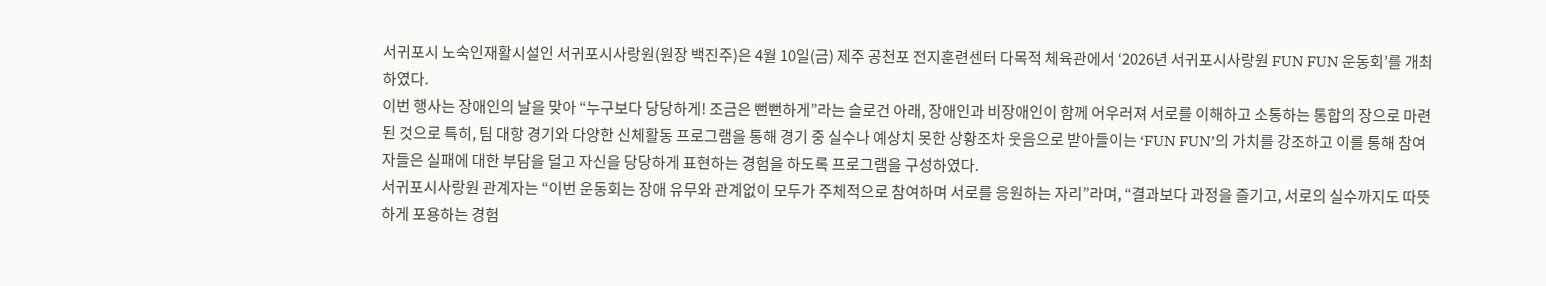서귀포시 노숙인재활시설인 서귀포시사랑원(원장 백진주)은 4월 10일(금) 제주 공천포 전지훈련센터 다목적 체육관에서 ‘2026년 서귀포시사랑원 FUN FUN 운동회’를 개최하였다.
이번 행사는 장애인의 날을 맞아 “누구보다 당당하게! 조금은 뻔뻔하게”라는 슬로건 아래, 장애인과 비장애인이 함께 어우러져 서로를 이해하고 소통하는 통합의 장으로 마련된 것으로 특히, 팀 대항 경기와 다양한 신체활동 프로그램을 통해 경기 중 실수나 예상치 못한 상황조차 웃음으로 받아들이는 ‘FUN FUN’의 가치를 강조하고 이를 통해 참여자들은 실패에 대한 부담을 덜고 자신을 당당하게 표현하는 경험을 하도록 프로그램을 구성하였다.
서귀포시사랑원 관계자는 “이번 운동회는 장애 유무와 관계없이 모두가 주체적으로 참여하며 서로를 응원하는 자리”라며, “결과보다 과정을 즐기고, 서로의 실수까지도 따뜻하게 포용하는 경험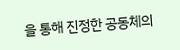을 통해 진정한 공동체의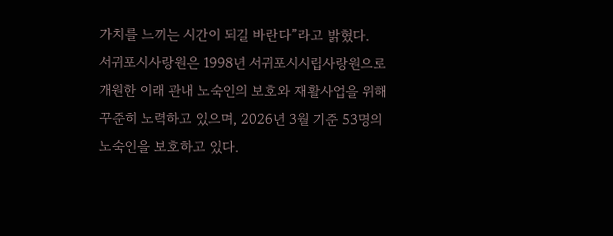가치를 느끼는 시간이 되길 바란다”라고 밝혔다.
서귀포시사랑원은 1998년 서귀포시시립사랑원으로 개원한 이래 관내 노숙인의 보호와 재활사업을 위해 꾸준히 노력하고 있으며, 2026년 3월 기준 53명의 노숙인을 보호하고 있다.